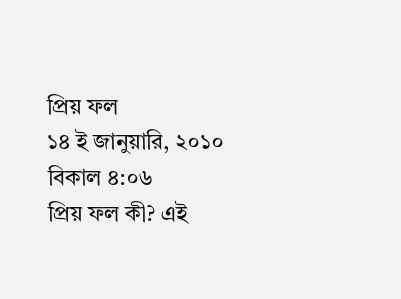প্রিয় ফল
১৪ ই জানুয়ারি, ২০১০ বিকাল ৪:০৬
প্রিয় ফল কী? এই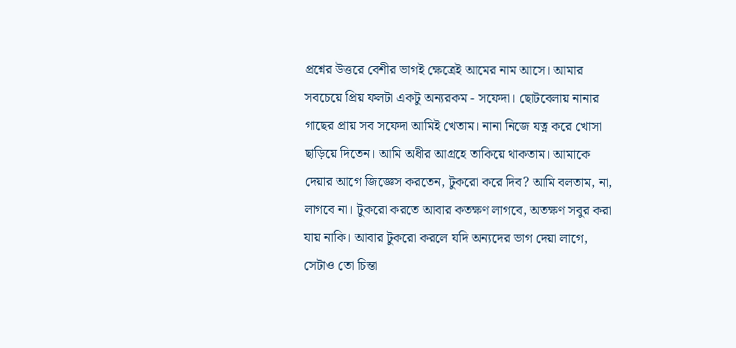প্রশ্নের উত্তরে বেশীর ভাগই ক্ষেত্রেই আমের নাম আসে। আমার সবচেয়ে প্রিয় ফলটা একটু অন্যরকম - সফেদা। ছোটবেলায় নানার গাছের প্রায় সব সফেদা আমিই খেতাম। নানা নিজে যত্ন করে খোসা ছাড়িয়ে দিতেন। আমি অধীর আগ্রহে তাকিয়ে থাকতাম। আমাকে দেয়ার আগে জিজ্ঞেস করতেন, টুকরো করে দিব? আমি বলতাম, না, লাগবে না। টুকরো করতে আবার কতক্ষণ লাগবে, অতক্ষণ সবুর করা যায় নাকি। আবার টুকরো করলে যদি অন্যদের ভাগ দেয়া লাগে, সেটাও তো চিন্তা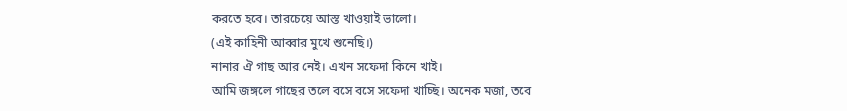করতে হবে। তারচেয়ে আস্ত খাওয়াই ভালো।
(এই কাহিনী আব্বার মুখে শুনেছি।)
নানার ঐ গাছ আর নেই। এখন সফেদা কিনে খাই।
আমি জঙ্গলে গাছের তলে বসে বসে সফেদা খাচ্ছি। অনেক মজা, তবে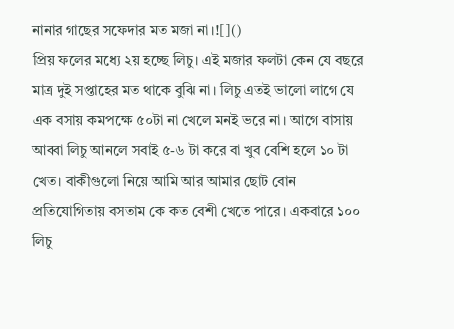নানার গাছের সফেদার মত মজা না।![]()
প্রিয় ফলের মধ্যে ২য় হচ্ছে লিচু। এই মজার ফলটা কেন যে বছরে মাত্র দুই সপ্তাহের মত থাকে বুঝি না। লিচু এতই ভালো লাগে যে এক বসায় কমপক্ষে ৫০টা না খেলে মনই ভরে না। আগে বাসায় আব্বা লিচু আনলে সবাই ৫-৬ টা করে বা খুব বেশি হলে ১০ টা খেত। বাকীগুলো নিয়ে আমি আর আমার ছোট বোন প্রতিযোগিতায় বসতাম কে কত বেশী খেতে পারে। একবারে ১০০ লিচু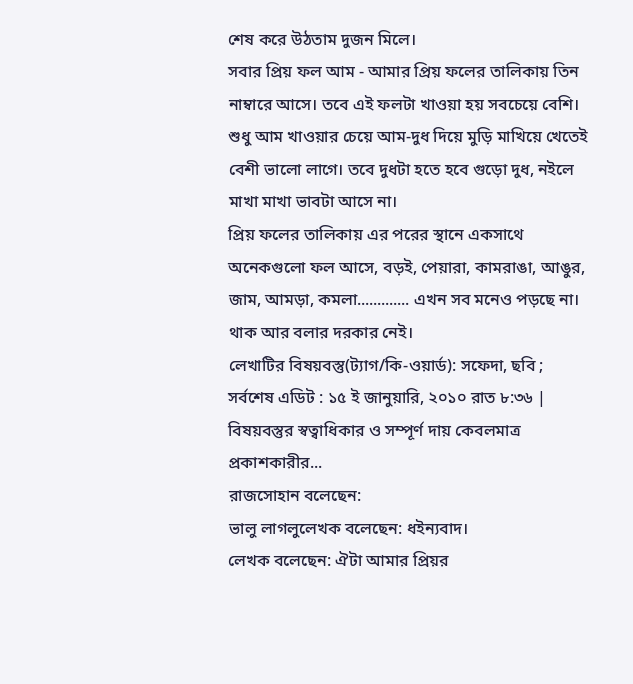শেষ করে উঠতাম দুজন মিলে।
সবার প্রিয় ফল আম - আমার প্রিয় ফলের তালিকায় তিন নাম্বারে আসে। তবে এই ফলটা খাওয়া হয় সবচেয়ে বেশি। শুধু আম খাওয়ার চেয়ে আম-দুধ দিয়ে মুড়ি মাখিয়ে খেতেই বেশী ভালো লাগে। তবে দুধটা হতে হবে গুড়ো দুধ, নইলে মাখা মাখা ভাবটা আসে না।
প্রিয় ফলের তালিকায় এর পরের স্থানে একসাথে অনেকগুলো ফল আসে, বড়ই, পেয়ারা, কামরাঙা, আঙুর, জাম, আমড়া, কমলা............. এখন সব মনেও পড়ছে না। থাক আর বলার দরকার নেই।
লেখাটির বিষয়বস্তু(ট্যাগ/কি-ওয়ার্ড): সফেদা, ছবি ;
সর্বশেষ এডিট : ১৫ ই জানুয়ারি, ২০১০ রাত ৮:৩৬ | বিষয়বস্তুর স্বত্বাধিকার ও সম্পূর্ণ দায় কেবলমাত্র প্রকাশকারীর...
রাজসোহান বলেছেন:
ভালু লাগলুলেখক বলেছেন: ধইন্যবাদ।
লেখক বলেছেন: ঐটা আমার প্রিয়র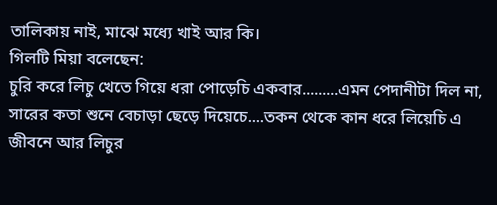তালিকায় নাই, মাঝে মধ্যে খাই আর কি।
গিলটি মিয়া বলেছেন:
চুরি করে লিচু খেতে গিয়ে ধরা পোড়েচি একবার.........এমন পেদানীটা দিল না, সারের কতা শুনে বেচাড়া ছেড়ে দিয়েচে....তকন থেকে কান ধরে লিয়েচি এ জীবনে আর লিচুর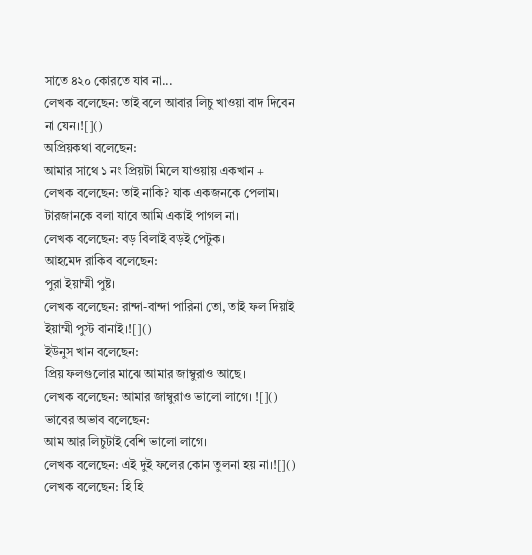সাতে ৪২০ কোরতে যাব না...
লেখক বলেছেন: তাই বলে আবার লিচু খাওয়া বাদ দিবেন না যেন।![]()
অপ্রিয়কথা বলেছেন:
আমার সাথে ১ নং প্রিয়টা মিলে যাওয়ায় একখান +
লেখক বলেছেন: তাই নাকি? যাক একজনকে পেলাম। টারজানকে বলা যাবে আমি একাই পাগল না।
লেখক বলেছেন: বড় বিলাই বড়ই পেটুক।
আহমেদ রাকিব বলেছেন:
পুরা ইয়াম্মী পুষ্ট।
লেখক বলেছেন: রান্দা-বান্দা পারিনা তো, তাই ফল দিয়াই ইয়াম্মী পুস্ট বানাই।![]()
ইউনুস খান বলেছেন:
প্রিয় ফলগুলোর মাঝে আমার জাম্বুরাও আছে।
লেখক বলেছেন: আমার জাম্বুরাও ভালো লাগে। ![]()
ভাবের অভাব বলেছেন:
আম আর লিচুটাই বেশি ভালো লাগে।
লেখক বলেছেন: এই দুই ফলের কোন তুলনা হয় না।![]()
লেখক বলেছেন: হি হি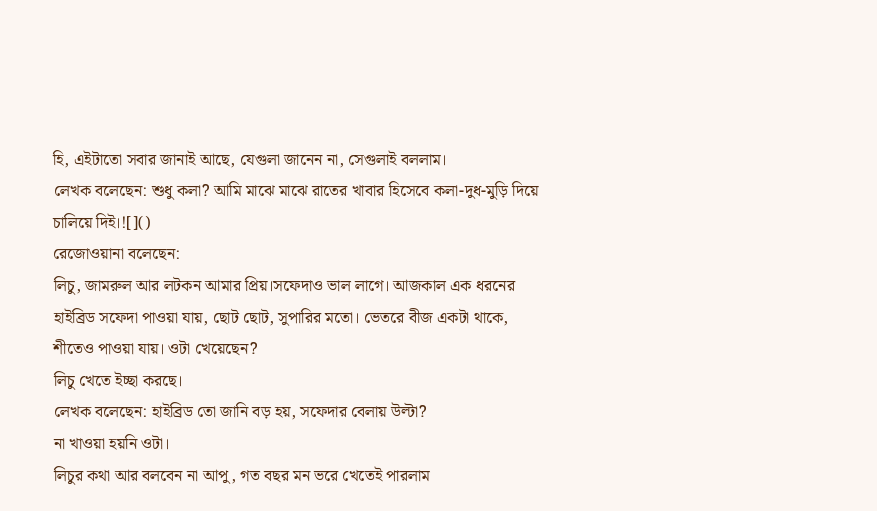হি, এইটাতো সবার জানাই আছে, যেগুলা জানেন না, সেগুলাই বললাম।
লেখক বলেছেন: শুধু কলা? আমি মাঝে মাঝে রাতের খাবার হিসেবে কলা-দুধ-মুড়ি দিয়ে চালিয়ে দিই।![]()
রেজোওয়ানা বলেছেন:
লিচু, জামরুল আর লটকন আমার প্রিয়।সফেদাও ভাল লাগে। আজকাল এক ধরনের হাইব্রিড সফেদা পাওয়া যায়, ছোট ছোট, সুপারির মতো। ভেতরে বীজ একটা থাকে, শীতেও পাওয়া যায়। ওটা খেয়েছেন?
লিচু খেতে ইচ্ছা করছে।
লেখক বলেছেন: হাইব্রিড তো জানি বড় হয়, সফেদার বেলায় উল্টা?
না খাওয়া হয়নি ওটা।
লিচুর কথা আর বলবেন না আপু, গত বছর মন ভরে খেতেই পারলাম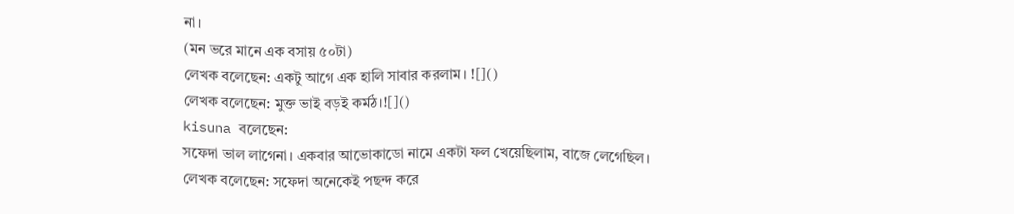না।
(মন ভরে মানে এক বসায় ৫০টা)
লেখক বলেছেন: একটু আগে এক হালি সাবার করলাম। ![]()
লেখক বলেছেন: মুক্ত ভাই বড়ই কর্মঠ।![]()
kisuna বলেছেন:
সফেদা ভাল লাগেনা। একবার আভোকাডো নামে একটা ফল খেয়েছিলাম, বাজে লেগেছিল।
লেখক বলেছেন: সফেদা অনেকেই পছন্দ করে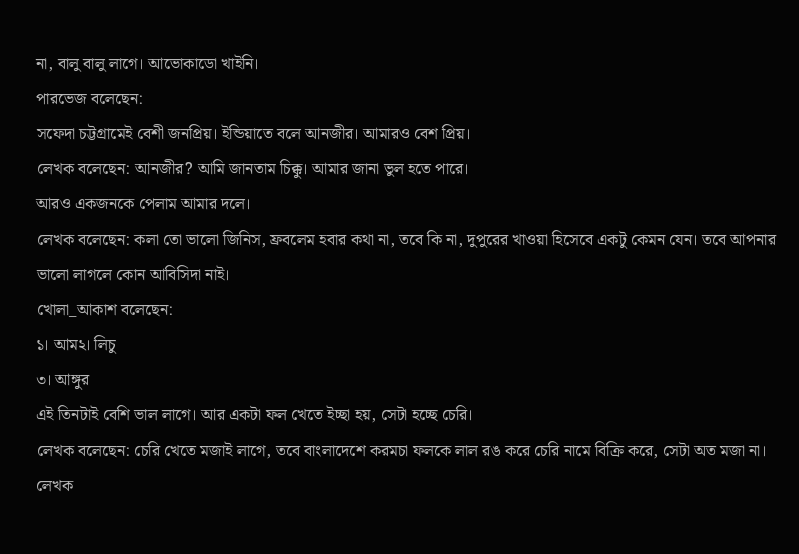না, বালু বালু লাগে। আভোকাডো খাইনি।
পারভেজ বলেছেন:
সফেদা চট্টগ্রামেই বেশী জনপ্রিয়। ইন্ডিয়াতে বলে আনজীর। আমারও বেশ প্রিয়।
লেখক বলেছেন: আনজীর? আমি জানতাম চিক্কু। আমার জানা ভুল হতে পারে।
আরও একজনকে পেলাম আমার দলে।
লেখক বলেছেন: কলা তো ভালো জিনিস, ফ্রবলেম হবার কথা না, তবে কি না, দুপুরের খাওয়া হিসেবে একটু কেমন যেন। তবে আপনার ভালো লাগলে কোন আবিসিদা নাই।
খোলা_আকাশ বলেছেন:
১। আম২। লিচু
৩। আঙ্গুর
এই তিনটাই বেশি ভাল লাগে। আর একটা ফল খেতে ইচ্ছা হয়, সেটা হচ্ছে চেরি।
লেখক বলেছেন: চেরি খেতে মজাই লাগে, তবে বাংলাদেশে করমচা ফলকে লাল রঙ করে চেরি নামে বিক্রি করে, সেটা অত মজা না।
লেখক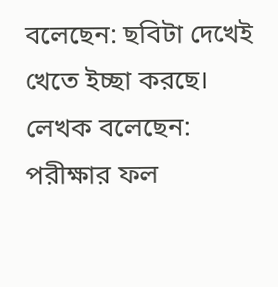বলেছেন: ছবিটা দেখেই খেতে ইচ্ছা করছে।
লেখক বলেছেন: পরীক্ষার ফল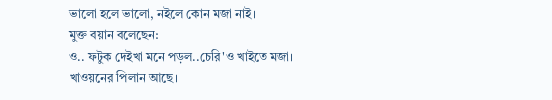ভালো হলে ভালো, নইলে কোন মজা নাই।
মুক্ত বয়ান বলেছেন:
ও.. ফটুক দেইখা মনে পড়ল..চেরি'ও খাইতে মজা।
খাওয়নের পিলান আছে।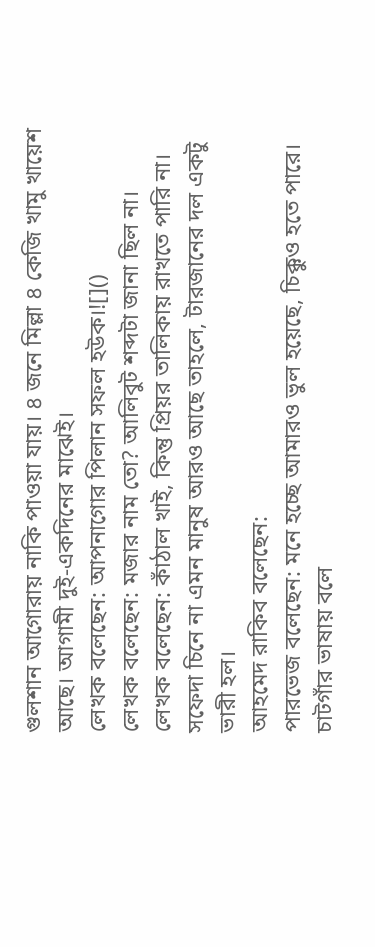গুলশান আগোরায় নাকি পাওয়া যায়। ৪ জনে মিল্লা ৪ কেজি খামু খায়েশ আছে। আগামী দুই-একদিনের মাঝেই।
লেখক বলেছেন: আপনাগোর পিলান সফল হউক।![]()
লেখক বলেছেন: মজার নাম তো? আলিবুট শব্দটা জানা ছিল না।
লেখক বলেছেন: কাঁঠাল খাই, কিন্তু প্রিয়র তালিকায় রাখতে পারি না। সফেদা চিনে না এমন মানুষ আরও আছে তাহলে, টারজানের দল একটু ভারী হল।
আহমেদ রাকিব বলেছেন:
পারভেজ বলেছেন: মনে হচ্ছে আমারও ভুল হয়েছে, চিক্কুও হতে পারে। চাটগাঁর ভাষায় বলে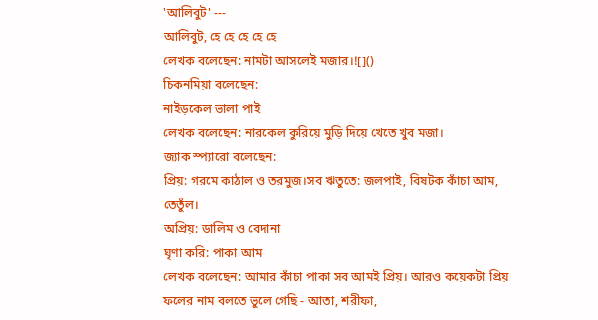'আলিবুট' ---
আলিবুট, হে হে হে হে হে
লেখক বলেছেন: নামটা আসলেই মজার।![]()
চিকনমিয়া বলেছেন:
নাইড়কেল ভালা পাই
লেখক বলেছেন: নারকেল কুরিয়ে মুড়ি দিয়ে খেতে খুব মজা।
জ্যাক স্প্যারো বলেছেন:
প্রিয়: গরমে কাঠাল ও তরমুজ।সব ঋতুতে: জলপাই, বিষটক কাঁচা আম, তেতুঁল।
অপ্রিয়: ডালিম ও বেদানা
ঘৃণা করি: পাকা আম
লেখক বলেছেন: আমার কাঁচা পাকা সব আমই প্রিয়। আরও কয়েকটা প্রিয় ফলের নাম বলতে ভুলে গেছি - আতা, শরীফা,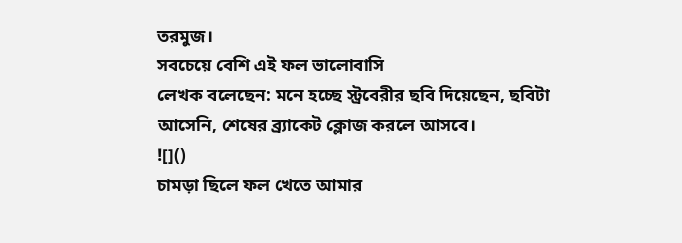তরমুজ।
সবচেয়ে বেশি এই ফল ভালোবাসি
লেখক বলেছেন: মনে হচ্ছে স্ট্রবেরীর ছবি দিয়েছেন, ছবিটা আসেনি, শেষের ব্র্যাকেট ক্লোজ করলে আসবে।
![]()
চামড়া ছিলে ফল খেতে আমার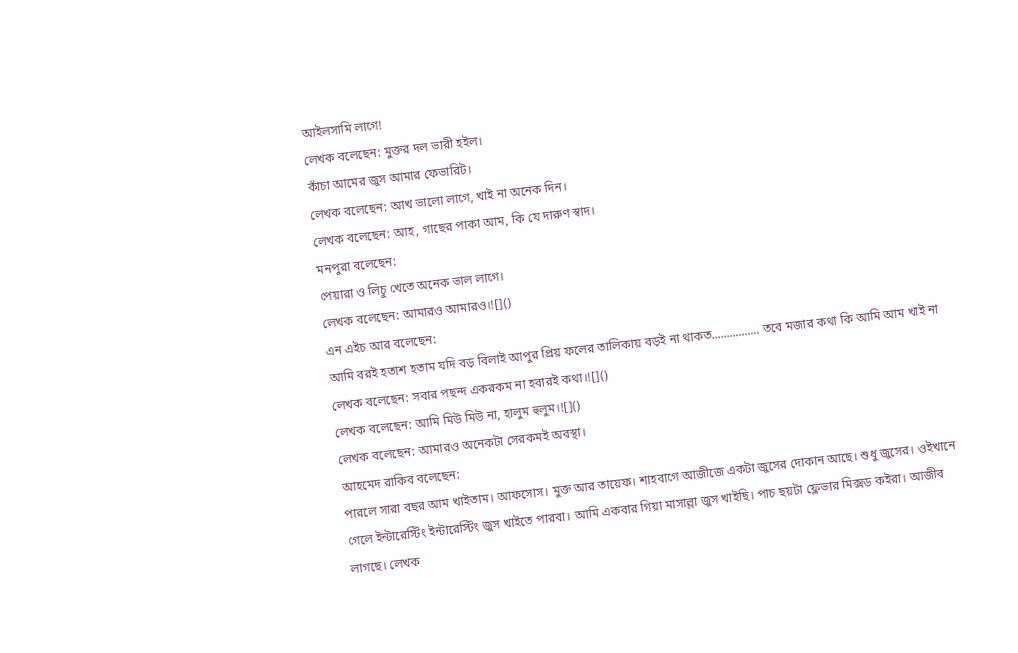আইলসামি লাগে!
লেখক বলেছেন: মুক্তর দল ভারী হইল।
কাঁচা আমের জুস আমার ফেভারিট।
লেখক বলেছেন: আখ ভালো লাগে, খাই না অনেক দিন।
লেখক বলেছেন: আহ, গাছের পাকা আম, কি যে দারুণ স্বাদ।
মনপুরা বলেছেন:
পেয়ারা ও লিচু খেতে অনেক ভাল লাগে।
লেখক বলেছেন: আমারও আমারও।![]()
এন এইচ আর বলেছেন:
আমি বরই হতাশ হতাম যদি বড় বিলাই আপুর প্রিয় ফলের তালিকায় বড়ই না থাকত................ তবে মজার কথা কি আমি আম খাই না
লেখক বলেছেন: সবার পছন্দ একরকম না হবারই কথা।![]()
লেখক বলেছেন: আমি মিউ মিউ না, হালুম হুলুম।![]()
লেখক বলেছেন: আমারও অনেকটা সেরকমই অবস্থা।
আহমেদ রাকিব বলেছেন:
পারলে সারা বছর আম খাইতাম। আফসোস। মুক্ত আর তায়েফ। শাহবাগে আজীজে একটা জুসের দোকান আছে। শুধু জুসের। ওইখানে গেলে ইন্টারেস্টিং ইন্টারেস্টিং জুস খাইতে পারবা। আমি একবার গিয়া মাসাল্লা জুস খাইছি। পাচ ছয়টা ফ্লেভার মিক্সড কইরা। আজীব লাগছে। লেখক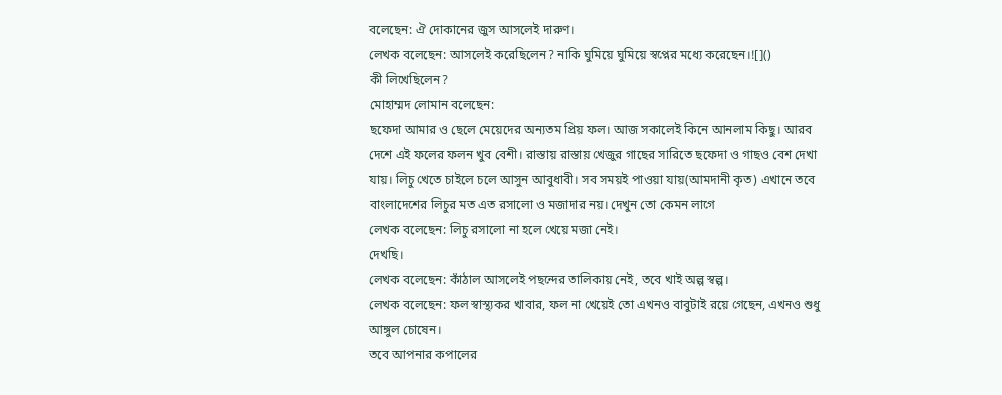বলেছেন: ঐ দোকানের জুস আসলেই দারুণ।
লেখক বলেছেন: আসলেই করেছিলেন? নাকি ঘুমিয়ে ঘুমিয়ে স্বপ্নের মধ্যে করেছেন।![]()
কী লিখেছিলেন?
মোহাম্মদ লোমান বলেছেন:
ছফেদা আমার ও ছেলে মেয়েদের অন্যতম প্রিয় ফল। আজ সকালেই কিনে আনলাম কিছু। আরব দেশে এই ফলের ফলন খুব বেশী। রাস্তায় রাস্তায় খেজুর গাছের সারিতে ছফেদা ও গাছও বেশ দেখা যায়। লিচু খেতে চাইলে চলে আসুন আবুধাবী। সব সময়ই পাওয়া যায়(আমদানী কৃত) এখানে তবে বাংলাদেশের লিচুর মত এত রসালো ও মজাদার নয়। দেখুন তো কেমন লাগে
লেখক বলেছেন: লিচু রসালো না হলে খেয়ে মজা নেই।
দেখছি।
লেখক বলেছেন: কাঁঠাল আসলেই পছন্দের তালিকায় নেই, তবে খাই অল্প স্বল্প।
লেখক বলেছেন: ফল স্বাস্থ্যকর খাবার, ফল না খেয়েই তো এখনও বাবুটাই রয়ে গেছেন, এখনও শুধু আঙ্গুল চোষেন।
তবে আপনার কপালের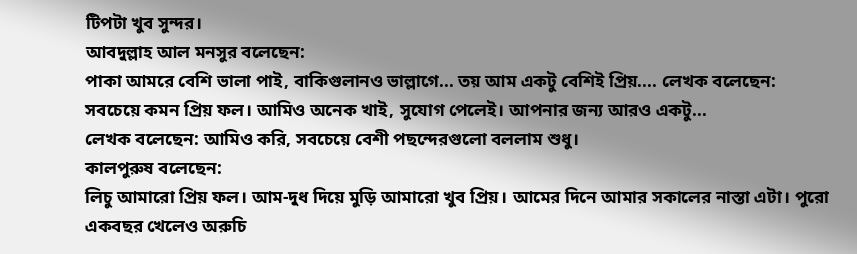টিপটা খুব সুন্দর।
আবদুল্লাহ আল মনসুর বলেছেন:
পাকা আমরে বেশি ভালা পাই, বাকিগুলানও ভাল্লাগে... তয় আম একটু বেশিই প্রিয়.... লেখক বলেছেন: সবচেয়ে কমন প্রিয় ফল। আমিও অনেক খাই, সুযোগ পেলেই। আপনার জন্য আরও একটু...
লেখক বলেছেন: আমিও করি, সবচেয়ে বেশী পছন্দেরগুলো বললাম শুধু।
কালপুরুষ বলেছেন:
লিচু আমারো প্রিয় ফল। আম-দুধ দিয়ে মুড়ি আমারো খুব প্রিয়। আমের দিনে আমার সকালের নাস্তা এটা। পুরো একবছর খেলেও অরুচি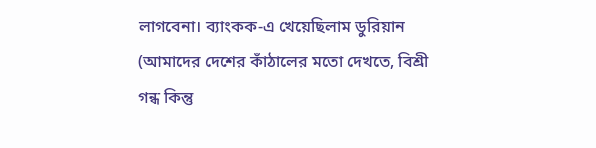লাগবেনা। ব্যাংকক-এ খেয়েছিলাম ডুরিয়ান (আমাদের দেশের কাঁঠালের মতো দেখতে, বিশ্রী গন্ধ কিন্তু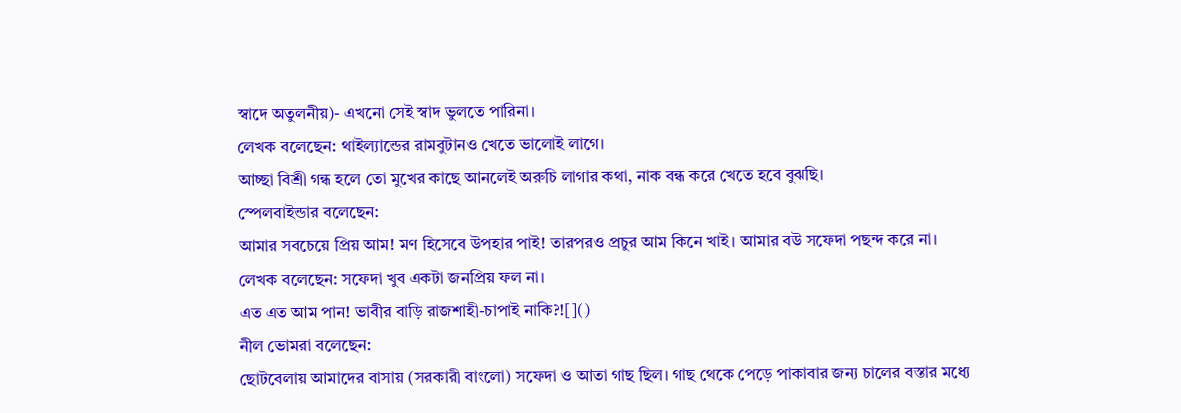স্বাদে অতুলনীয়)- এখনো সেই স্বাদ ভুলতে পারিনা।
লেখক বলেছেন: থাইল্যান্ডের রামবুটানও খেতে ভালোই লাগে।
আচ্ছা বিশ্রী গন্ধ হলে তো মুখের কাছে আনলেই অরুচি লাগার কথা, নাক বন্ধ করে খেতে হবে বুঝছি।
স্পেলবাইন্ডার বলেছেন:
আমার সবচেয়ে প্রিয় আম! মণ হিসেবে উপহার পাই! তারপরও প্রচুর আম কিনে খাই। আমার বউ সফেদা পছন্দ করে না।
লেখক বলেছেন: সফেদা খুব একটা জনপ্রিয় ফল না।
এত এত আম পান! ভাবীর বাড়ি রাজশাহী-চাপাই নাকি?![]()
নীল ভোমরা বলেছেন:
ছোটবেলায় আমাদের বাসায় (সরকারী বাংলো) সফেদা ও আতা গাছ ছিল। গাছ থেকে পেড়ে পাকাবার জন্য চালের বস্তার মধ্যে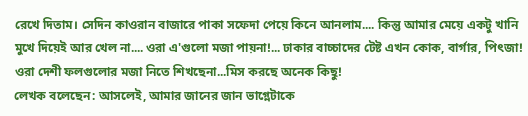রেখে দিতাম। সেদিন কাওরান বাজারে পাকা সফেদা পেয়ে কিনে আনলাম.... কিন্তু আমার মেয়ে একটু খানি মুখে দিয়েই আর খেল না.... ওরা এ'গুলো মজা পায়না!... ঢাকার বাচ্চাদের টেষ্ট এখন কোক, বার্গার, পিৎজা! ওরা দেশী ফলগুলোর মজা নিতে শিখছেনা...মিস করছে অনেক কিছু!
লেখক বলেছেন: আসলেই, আমার জানের জান ভাগ্নেটাকে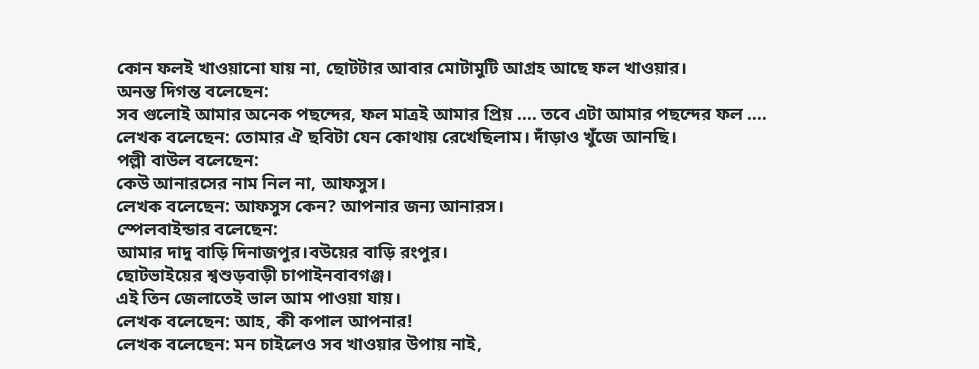কোন ফলই খাওয়ানো যায় না, ছোটটার আবার মোটামুটি আগ্রহ আছে ফল খাওয়ার।
অনন্ত দিগন্ত বলেছেন:
সব গুলোই আমার অনেক পছন্দের, ফল মাত্রই আমার প্রিয় .... তবে এটা আমার পছন্দের ফল ....
লেখক বলেছেন: তোমার ঐ ছবিটা যেন কোথায় রেখেছিলাম। দাঁড়াও খুঁজে আনছি।
পল্লী বাউল বলেছেন:
কেউ আনারসের নাম নিল না, আফসুস।
লেখক বলেছেন: আফসুস কেন? আপনার জন্য আনারস।
স্পেলবাইন্ডার বলেছেন:
আমার দাদু বাড়ি দিনাজপুর।বউয়ের বাড়ি রংপুর।
ছোটভাইয়ের শ্বশুড়বাড়ী চাপাইনবাবগঞ্জ।
এই তিন জেলাতেই ভাল আম পাওয়া যায়।
লেখক বলেছেন: আহ, কী কপাল আপনার!
লেখক বলেছেন: মন চাইলেও সব খাওয়ার উপায় নাই,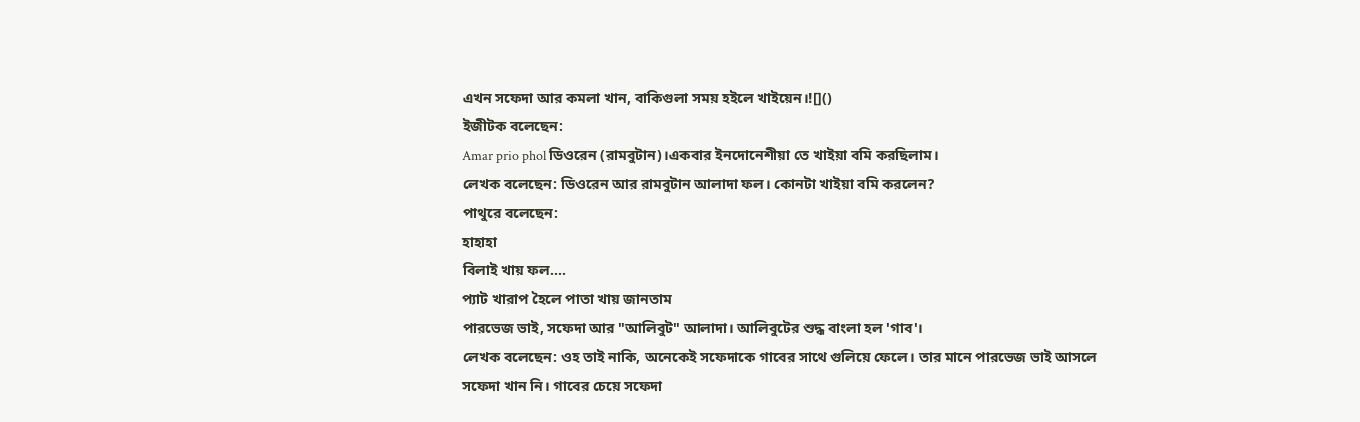এখন সফেদা আর কমলা খান, বাকিগুলা সময় হইলে খাইয়েন।![]()
ইজীটক বলেছেন:
Amar prio phol ডিওরেন (রামবুটান)।একবার ইনদোনেশীয়া তে খাইয়া বমি করছিলাম।
লেখক বলেছেন: ডিওরেন আর রামবুটান আলাদা ফল। কোনটা খাইয়া বমি করলেন?
পাথুরে বলেছেন:
হাহাহা
বিলাই খায় ফল....
প্যাট খারাপ হৈলে পাতা খায় জানতাম
পারভেজ ভাই, সফেদা আর "আলিবুট" আলাদা। আলিবুটের শুদ্ধ বাংলা হল 'গাব'।
লেখক বলেছেন: ওহ তাই নাকি, অনেকেই সফেদাকে গাবের সাথে গুলিয়ে ফেলে। তার মানে পারভেজ ভাই আসলে সফেদা খান নি। গাবের চেয়ে সফেদা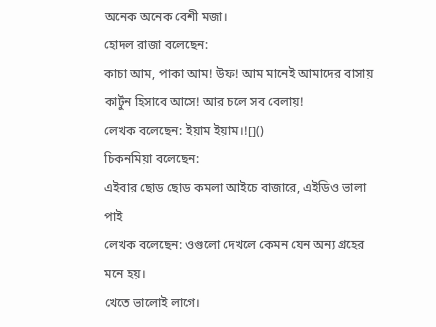অনেক অনেক বেশী মজা।
হোদল রাজা বলেছেন:
কাচা আম, পাকা আম! উফ! আম মানেই আমাদের বাসায় কার্টুন হিসাবে আসে! আর চলে সব বেলায়!
লেখক বলেছেন: ইয়াম ইয়াম।![]()
চিকনমিয়া বলেছেন:
এইবার ছোড ছোড কমলা আইচে বাজারে, এইডিও ভালা পাই
লেখক বলেছেন: ওগুলো দেখলে কেমন যেন অন্য গ্রহের মনে হয়।
খেতে ভালোই লাগে।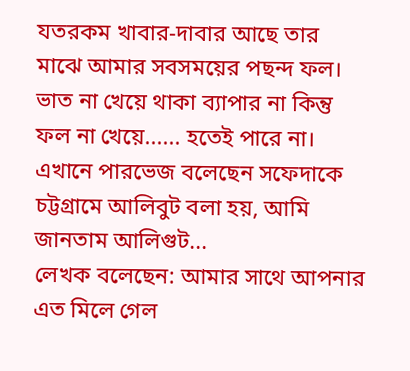যতরকম খাবার-দাবার আছে তার মাঝে আমার সবসময়ের পছন্দ ফল। ভাত না খেয়ে থাকা ব্যাপার না কিন্তু ফল না খেয়ে...... হতেই পারে না।
এখানে পারভেজ বলেছেন সফেদাকে চট্টগ্রামে আলিবুট বলা হয়, আমি জানতাম আলিগুট...
লেখক বলেছেন: আমার সাথে আপনার এত মিলে গেল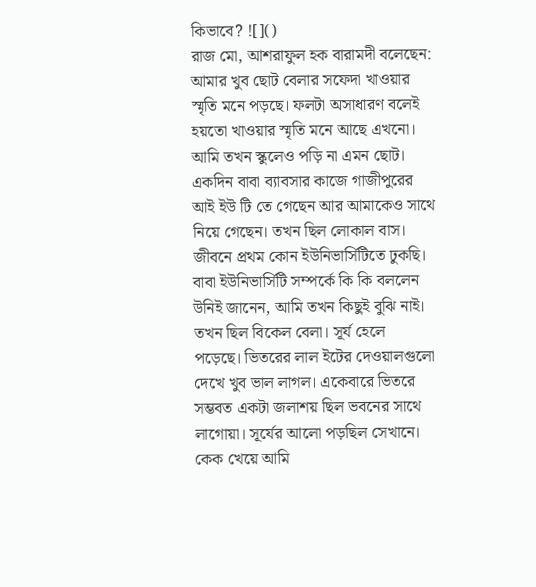কিভাবে? ![]()
রাজ মো, আশরাফুল হক বারামদী বলেছেন:
আমার খুব ছোট বেলার সফেদা খাওয়ার স্মৃতি মনে পড়ছে। ফলটা অসাধারণ বলেই হয়তো খাওয়ার স্মৃতি মনে আছে এখনো। আমি তখন স্কুলেও পড়ি না এমন ছোট। একদিন বাবা ব্যাবসার কাজে গাজীপুরের আই ইউ টি তে গেছেন আর আমাকেও সাথে নিয়ে গেছেন। তখন ছিল লোকাল বাস। জীবনে প্রথম কোন ইউনিভার্সিটিতে ঢুকছি। বাবা ইউনিভার্সিটি সম্পর্কে কি কি বললেন উনিই জানেন, আমি তখন কিছুই বুঝি নাই। তখন ছিল বিকেল বেলা। সূর্য হেলে পড়েছে। ভিতরের লাল ইটের দেওয়ালগুলো দেখে খুব ভাল লাগল। একেবারে ভিতরে সম্ভবত একটা জলাশয় ছিল ভবনের সাথে লাগোয়া। সূর্যের আলো পড়ছিল সেখানে। কেক খেয়ে আমি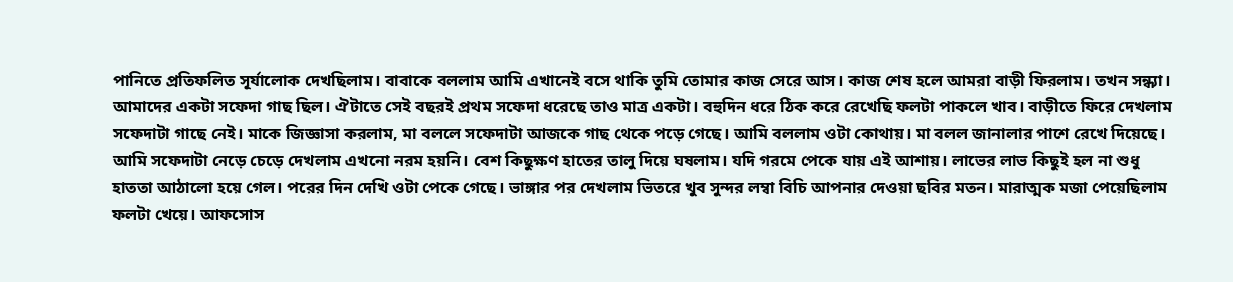পানিতে প্রতিফলিত সূর্যালোক দেখছিলাম। বাবাকে বললাম আমি এখানেই বসে থাকি তুমি তোমার কাজ সেরে আস। কাজ শেষ হলে আমরা বাড়ী ফিরলাম। তখন সন্ধ্যা। আমাদের একটা সফেদা গাছ ছিল। ঐটাতে সেই বছরই প্রথম সফেদা ধরেছে তাও মাত্র একটা। বহুদিন ধরে ঠিক করে রেখেছি ফলটা পাকলে খাব। বাড়ীতে ফিরে দেখলাম সফেদাটা গাছে নেই। মাকে জিজ্ঞাসা করলাম, মা বললে সফেদাটা আজকে গাছ থেকে পড়ে গেছে। আমি বললাম ওটা কোথায়। মা বলল জানালার পাশে রেখে দিয়েছে। আমি সফেদাটা নেড়ে চেড়ে দেখলাম এখনো নরম হয়নি। বেশ কিছুক্ষণ হাতের তালু দিয়ে ঘষলাম। যদি গরমে পেকে যায় এই আশায়। লাভের লাভ কিছুই হল না শুধু হাততা আঠালো হয়ে গেল। পরের দিন দেখি ওটা পেকে গেছে। ভাঙ্গার পর দেখলাম ভিতরে খুব সুন্দর লম্বা বিচি আপনার দেওয়া ছবির মতন। মারাত্মক মজা পেয়েছিলাম ফলটা খেয়ে। আফসোস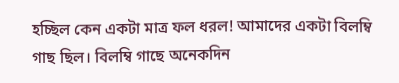হচ্ছিল কেন একটা মাত্র ফল ধরল! আমাদের একটা বিলম্বি গাছ ছিল। বিলম্বি গাছে অনেকদিন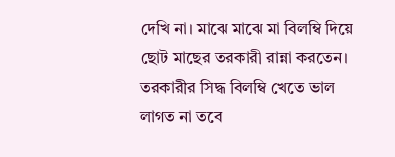দেখি না। মাঝে মাঝে মা বিলম্বি দিয়ে ছোট মাছের তরকারী রান্না করতেন। তরকারীর সিদ্ধ বিলম্বি খেতে ভাল লাগত না তবে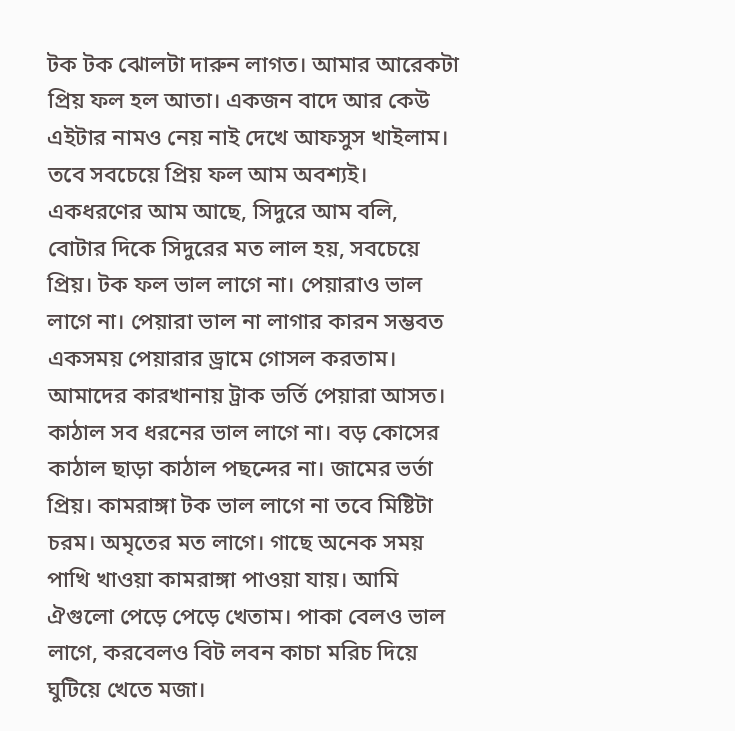টক টক ঝোলটা দারুন লাগত। আমার আরেকটা প্রিয় ফল হল আতা। একজন বাদে আর কেউ এইটার নামও নেয় নাই দেখে আফসুস খাইলাম। তবে সবচেয়ে প্রিয় ফল আম অবশ্যই। একধরণের আম আছে, সিদুরে আম বলি, বোটার দিকে সিদুরের মত লাল হয়, সবচেয়ে প্রিয়। টক ফল ভাল লাগে না। পেয়ারাও ভাল লাগে না। পেয়ারা ভাল না লাগার কারন সম্ভবত একসময় পেয়ারার ড্রামে গোসল করতাম। আমাদের কারখানায় ট্রাক ভর্তি পেয়ারা আসত। কাঠাল সব ধরনের ভাল লাগে না। বড় কোসের কাঠাল ছাড়া কাঠাল পছন্দের না। জামের ভর্তা প্রিয়। কামরাঙ্গা টক ভাল লাগে না তবে মিষ্টিটা চরম। অমৃতের মত লাগে। গাছে অনেক সময় পাখি খাওয়া কামরাঙ্গা পাওয়া যায়। আমি ঐগুলো পেড়ে পেড়ে খেতাম। পাকা বেলও ভাল লাগে, করবেলও বিট লবন কাচা মরিচ দিয়ে ঘুটিয়ে খেতে মজা।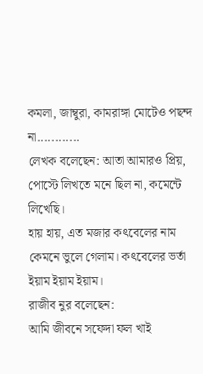কমলা, জাম্বুরা, কামরাঙ্গা মোটেও পছন্দ না............
লেখক বলেছেন: আতা আমারও প্রিয়, পোস্টে লিখতে মনে ছিল না, কমেন্টে লিখেছি।
হায় হায়, এত মজার কৎবেলের নাম কেমনে ভুলে গেলাম। কৎবেলের ভর্তা ইয়াম ইয়াম ইয়াম।
রাজীব নুর বলেছেন:
আমি জীবনে সফেদা ফল খাই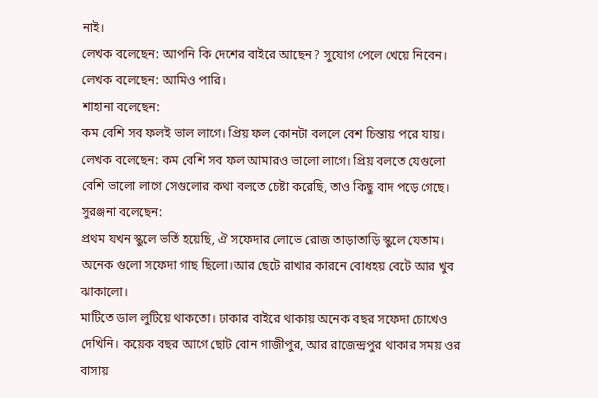নাই।
লেখক বলেছেন: আপনি কি দেশের বাইরে আছেন? সুযোগ পেলে খেয়ে নিবেন।
লেখক বলেছেন: আমিও পারি।
শাহানা বলেছেন:
কম বেশি সব ফলই ভাল লাগে। প্রিয় ফল কোনটা বললে বেশ চিন্তায় পরে যায়।
লেখক বলেছেন: কম বেশি সব ফল আমারও ভালো লাগে। প্রিয় বলতে যেগুলো বেশি ভালো লাগে সেগুলোর কথা বলতে চেষ্টা করেছি, তাও কিছু বাদ পড়ে গেছে।
সুরঞ্জনা বলেছেন:
প্রথম যখন স্কুলে ভর্তি হয়েছি, ঐ সফেদার লোভে রোজ তাড়াতাড়ি স্কুলে যেতাম। অনেক গুলো সফেদা গাছ ছিলো।আর ছেটে রাখার কারনে বোধহয় বেটে আর খুব ঝাকালো।
মাটিতে ডাল লুটিয়ে থাকতো। ঢাকার বাইরে থাকায় অনেক বছর সফেদা চোখেও দেখিনি। কয়েক বছর আগে ছোট বোন গাজীপুর, আর রাজেন্দ্রপুর থাকার সময় ওর বাসায়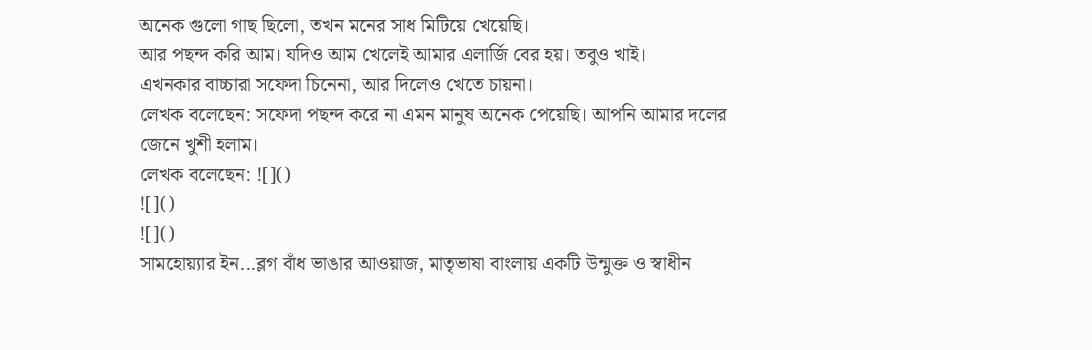অনেক গুলো গাছ ছিলো, তখন মনের সাধ মিটিয়ে খেয়েছি।
আর পছন্দ করি আম। যদিও আম খেলেই আমার এলার্জি বের হয়। তবুও খাই।
এখনকার বাচ্চারা সফেদা চিনেনা, আর দিলেও খেতে চায়না।
লেখক বলেছেন: সফেদা পছন্দ করে না এমন মানুষ অনেক পেয়েছি। আপনি আমার দলের জেনে খুশী হলাম।
লেখক বলেছেন: ![]()
![]()
![]()
সামহোয়্যার ইন...ব্লগ বাঁধ ভাঙার আওয়াজ, মাতৃভাষা বাংলায় একটি উন্মুক্ত ও স্বাধীন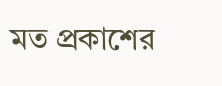মত প্রকাশের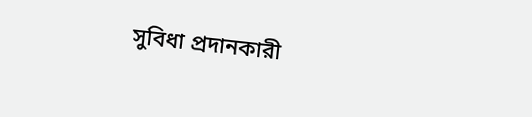সুবিধা প্রদানকারী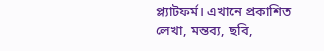প্ল্যাটফর্ম। এখানে প্রকাশিত লেখা, মন্তব্য, ছবি,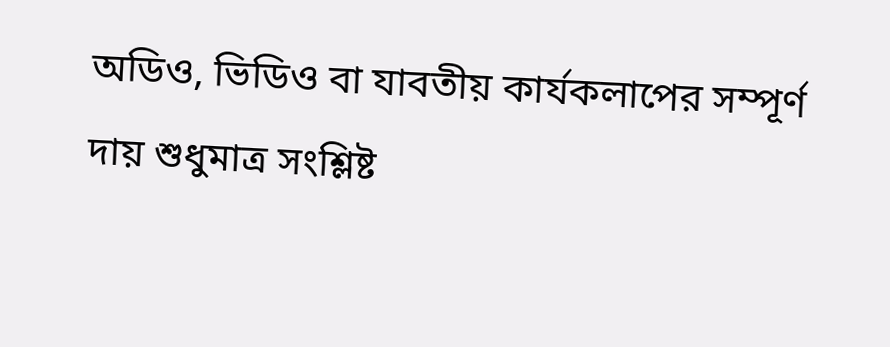অডিও, ভিডিও বা যাবতীয় কার্যকলাপের সম্পূর্ণ দায় শুধুমাত্র সংশ্লিষ্ট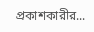প্রকাশকারীর...